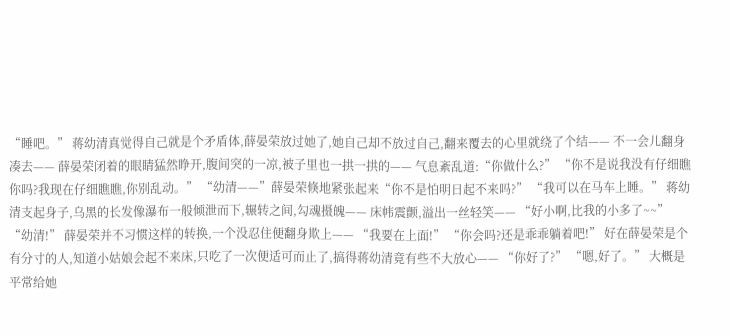“睡吧。” 蒋幼清真觉得自己就是个矛盾体,薛晏荣放过她了,她自己却不放过自己,翻来覆去的心里就绕了个结—— 不一会儿翻身凑去—— 薛晏荣闭着的眼睛猛然睁开,腹间突的一凉,被子里也一拱一拱的—— 气息紊乱道:“你做什么?” “你不是说我没有仔细瞧你吗?我现在仔细瞧瞧,你别乱动。” “幼清——”薛晏荣倏地紧张起来“你不是怕明日起不来吗?” “我可以在马车上睡。” 蒋幼清支起身子,乌黑的长发像瀑布一般倾泄而下,辗转之间,勾魂摄魄—— 床帏震颤,溢出一丝轻笑—— “好小啊,比我的小多了~~” “幼清!” 薛晏荣并不习惯这样的转换,一个没忍住便翻身欺上—— “我要在上面!” “你会吗?还是乖乖躺着吧!” 好在薛晏荣是个有分寸的人,知道小姑娘会起不来床,只吃了一次便适可而止了,搞得蒋幼清竟有些不大放心—— “你好了?” “嗯,好了。” 大概是平常给她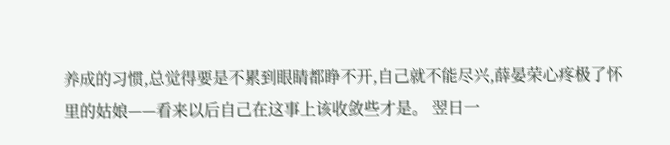养成的习惯,总觉得要是不累到眼睛都睁不开,自己就不能尽兴,薛晏荣心疼极了怀里的姑娘——看来以后自己在这事上该收敛些才是。 翌日一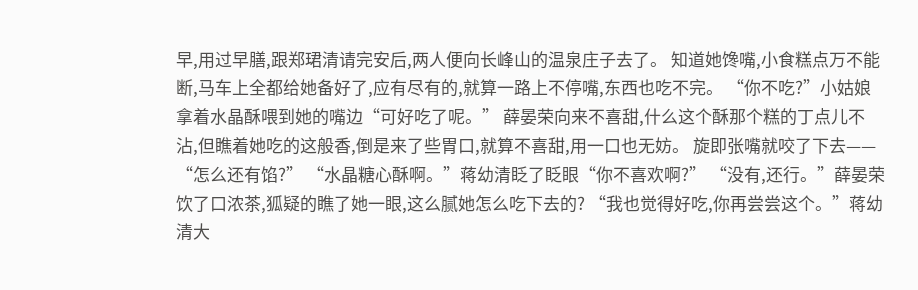早,用过早膳,跟郑珺清请完安后,两人便向长峰山的温泉庄子去了。 知道她馋嘴,小食糕点万不能断,马车上全都给她备好了,应有尽有的,就算一路上不停嘴,东西也吃不完。 “你不吃?”小姑娘拿着水晶酥喂到她的嘴边“可好吃了呢。” 薛晏荣向来不喜甜,什么这个酥那个糕的丁点儿不沾,但瞧着她吃的这般香,倒是来了些胃口,就算不喜甜,用一口也无妨。 旋即张嘴就咬了下去—— “怎么还有馅?” “水晶糖心酥啊。”蒋幼清眨了眨眼“你不喜欢啊?” “没有,还行。”薛晏荣饮了口浓茶,狐疑的瞧了她一眼,这么腻她怎么吃下去的? “我也觉得好吃,你再尝尝这个。”蒋幼清大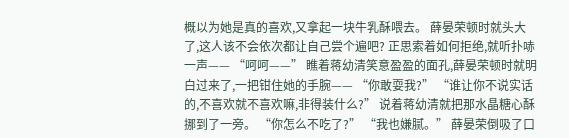概以为她是真的喜欢,又拿起一块牛乳酥喂去。 薛晏荣顿时就头大了,这人该不会依次都让自己尝个遍吧? 正思索着如何拒绝,就听扑哧一声—— “呵呵——” 瞧着蒋幼清笑意盈盈的面孔,薛晏荣顿时就明白过来了,一把钳住她的手腕—— “你敢耍我?” “谁让你不说实话的,不喜欢就不喜欢嘛,非得装什么?” 说着蒋幼清就把那水晶糖心酥挪到了一旁。 “你怎么不吃了?” “我也嫌腻。” 薛晏荣倒吸了口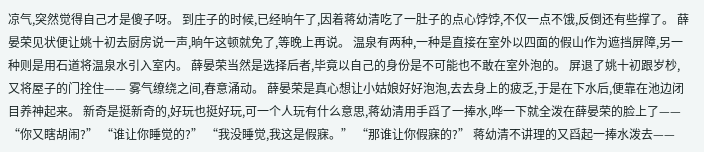凉气,突然觉得自己才是傻子呀。 到庄子的时候,已经晌午了,因着蒋幼清吃了一肚子的点心饽饽,不仅一点不饿,反倒还有些撑了。 薛晏荣见状便让姚十初去厨房说一声,晌午这顿就免了,等晚上再说。 温泉有两种,一种是直接在室外以四面的假山作为遮挡屏障,另一种则是用石道将温泉水引入室内。 薛晏荣当然是选择后者,毕竟以自己的身份是不可能也不敢在室外泡的。 屏退了姚十初跟岁杪,又将屋子的门拴住—— 雾气缭绕之间,春意涌动。 薛晏荣是真心想让小姑娘好好泡泡,去去身上的疲乏,于是在下水后,便靠在池边闭目养神起来。 新奇是挺新奇的,好玩也挺好玩,可一个人玩有什么意思,蒋幼清用手舀了一捧水,哗一下就全泼在薛晏荣的脸上了—— “你又瞎胡闹?” “谁让你睡觉的?” “我没睡觉,我这是假寐。” “那谁让你假寐的?” 蒋幼清不讲理的又舀起一捧水泼去——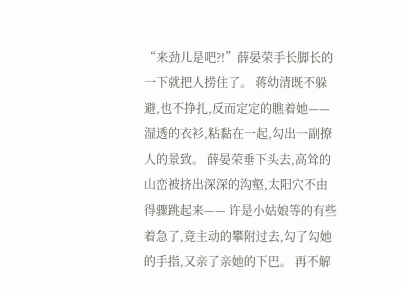“来劲儿是吧?!”薛晏荣手长脚长的一下就把人捞住了。 蒋幼清既不躲避,也不挣扎,反而定定的瞧着她—— 湿透的衣衫,粘黏在一起,勾出一副撩人的景致。 薛晏荣垂下头去,高耸的山峦被挤出深深的沟壑,太阳穴不由得骤跳起来—— 许是小姑娘等的有些着急了,竟主动的攀附过去,勾了勾她的手指,又亲了亲她的下巴。 再不解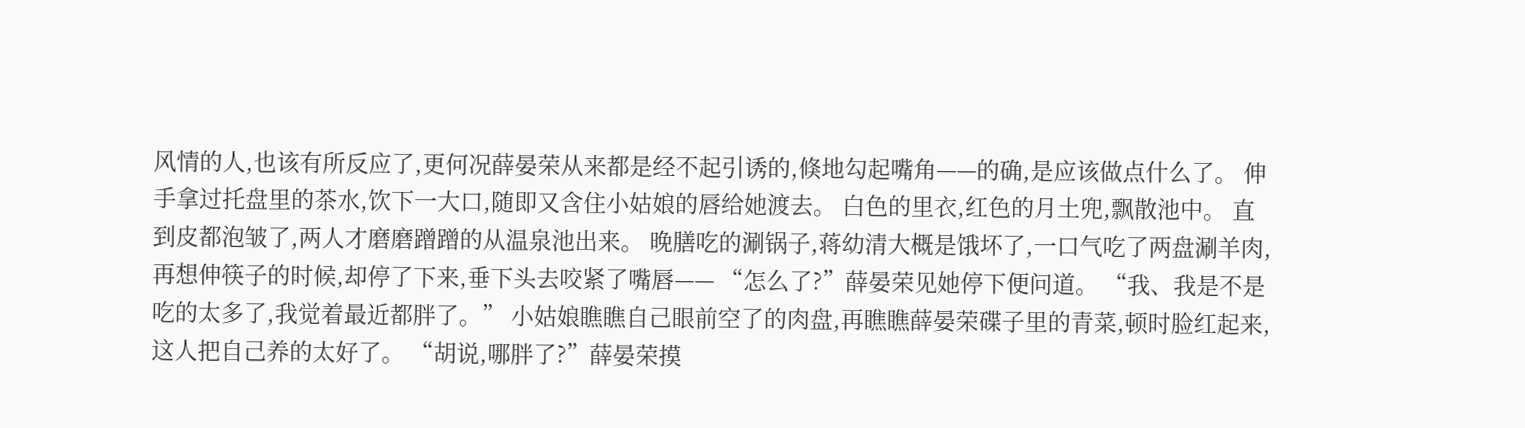风情的人,也该有所反应了,更何况薛晏荣从来都是经不起引诱的,倏地勾起嘴角——的确,是应该做点什么了。 伸手拿过托盘里的茶水,饮下一大口,随即又含住小姑娘的唇给她渡去。 白色的里衣,红色的月土兜,飘散池中。 直到皮都泡皱了,两人才磨磨蹭蹭的从温泉池出来。 晚膳吃的涮锅子,蒋幼清大概是饿坏了,一口气吃了两盘涮羊肉,再想伸筷子的时候,却停了下来,垂下头去咬紧了嘴唇—— “怎么了?”薛晏荣见她停下便问道。 “我、我是不是吃的太多了,我觉着最近都胖了。” 小姑娘瞧瞧自己眼前空了的肉盘,再瞧瞧薛晏荣碟子里的青菜,顿时脸红起来,这人把自己养的太好了。 “胡说,哪胖了?”薛晏荣摸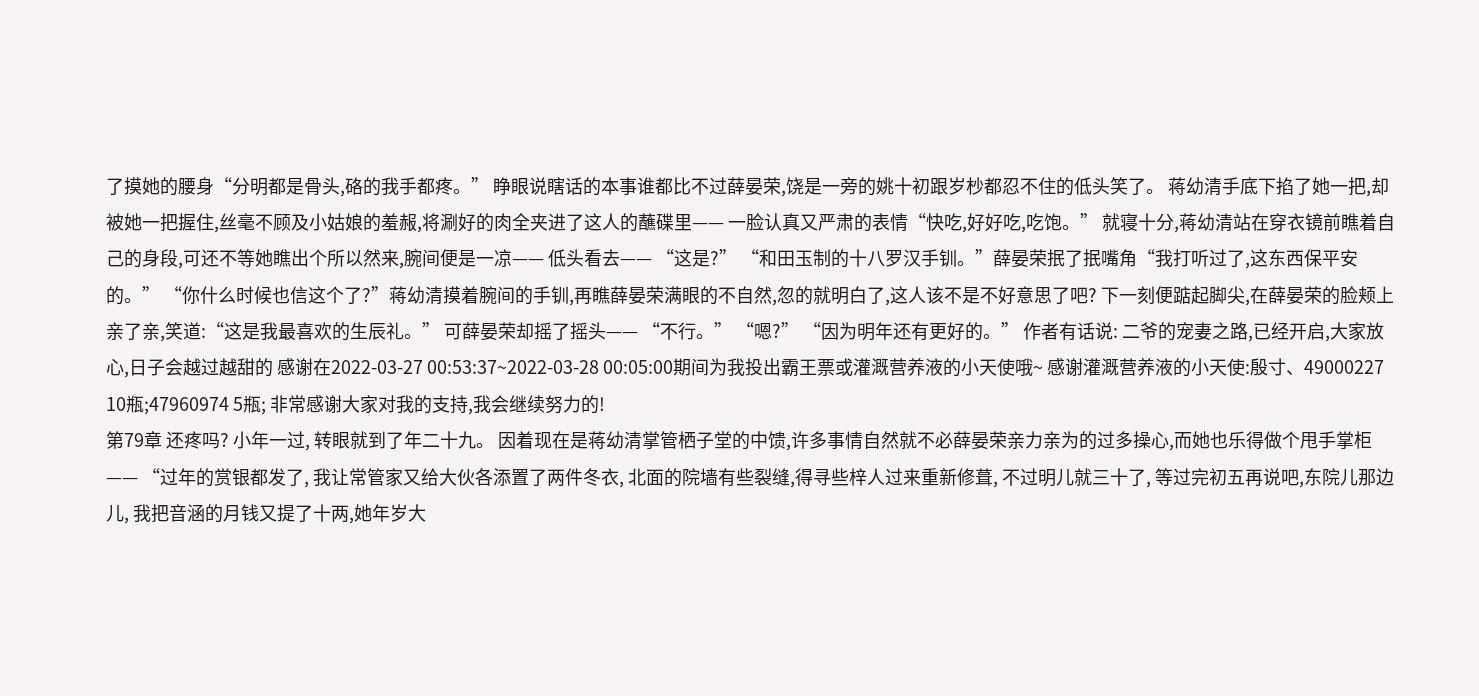了摸她的腰身“分明都是骨头,硌的我手都疼。” 睁眼说瞎话的本事谁都比不过薛晏荣,饶是一旁的姚十初跟岁杪都忍不住的低头笑了。 蒋幼清手底下掐了她一把,却被她一把握住,丝毫不顾及小姑娘的羞赧,将涮好的肉全夹进了这人的蘸碟里—— 一脸认真又严肃的表情“快吃,好好吃,吃饱。” 就寝十分,蒋幼清站在穿衣镜前瞧着自己的身段,可还不等她瞧出个所以然来,腕间便是一凉—— 低头看去—— “这是?” “和田玉制的十八罗汉手钏。”薛晏荣抿了抿嘴角“我打听过了,这东西保平安的。” “你什么时候也信这个了?”蒋幼清摸着腕间的手钏,再瞧薛晏荣满眼的不自然,忽的就明白了,这人该不是不好意思了吧? 下一刻便踮起脚尖,在薛晏荣的脸颊上亲了亲,笑道:“这是我最喜欢的生辰礼。” 可薛晏荣却摇了摇头—— “不行。” “嗯?” “因为明年还有更好的。” 作者有话说: 二爷的宠妻之路,已经开启,大家放心,日子会越过越甜的 感谢在2022-03-27 00:53:37~2022-03-28 00:05:00期间为我投出霸王票或灌溉营养液的小天使哦~ 感谢灌溉营养液的小天使:殷寸、49000227 10瓶;47960974 5瓶; 非常感谢大家对我的支持,我会继续努力的!
第79章 还疼吗? 小年一过, 转眼就到了年二十九。 因着现在是蒋幼清掌管栖子堂的中馈,许多事情自然就不必薛晏荣亲力亲为的过多操心,而她也乐得做个甩手掌柜—— “过年的赏银都发了, 我让常管家又给大伙各添置了两件冬衣, 北面的院墙有些裂缝,得寻些梓人过来重新修葺, 不过明儿就三十了, 等过完初五再说吧,东院儿那边儿, 我把音涵的月钱又提了十两,她年岁大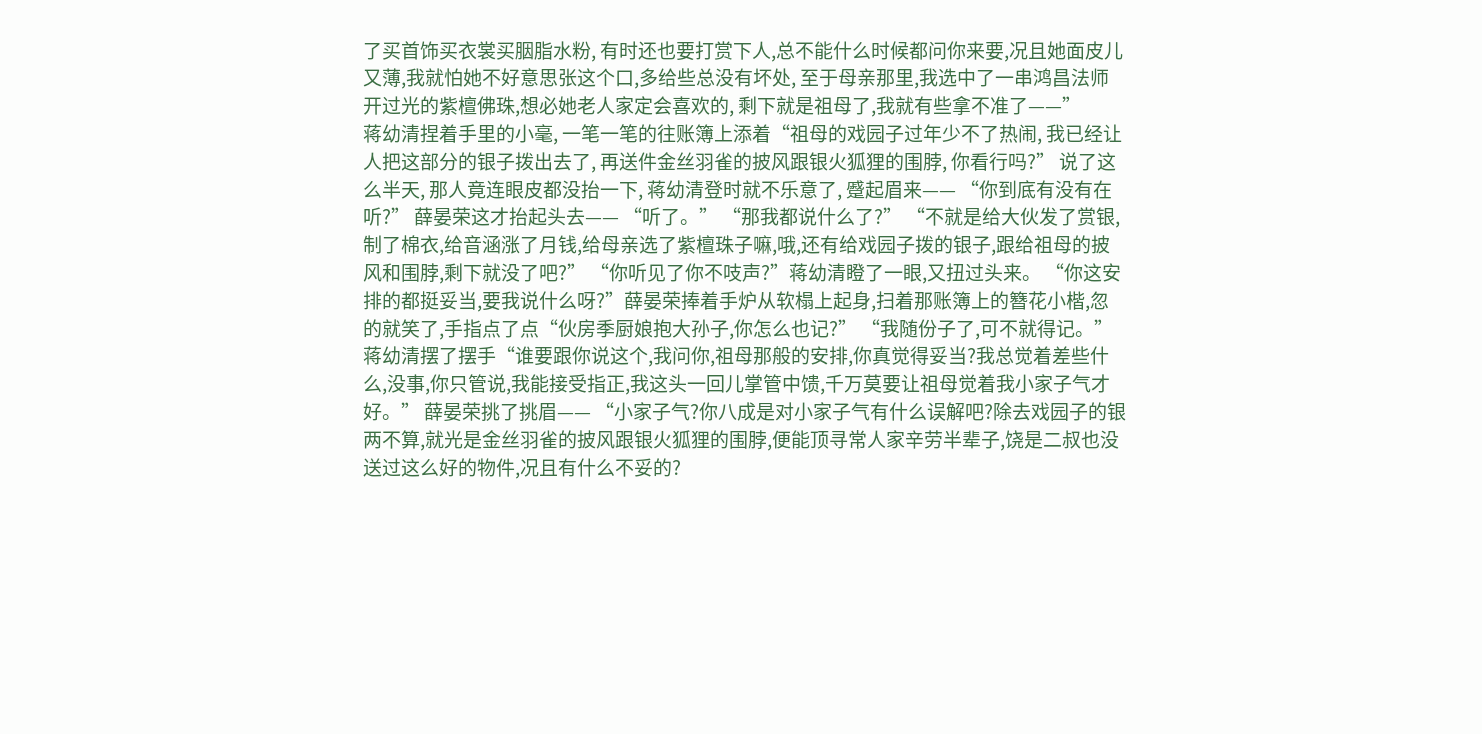了买首饰买衣裳买胭脂水粉, 有时还也要打赏下人,总不能什么时候都问你来要,况且她面皮儿又薄,我就怕她不好意思张这个口,多给些总没有坏处, 至于母亲那里,我选中了一串鸿昌法师开过光的紫檀佛珠,想必她老人家定会喜欢的, 剩下就是祖母了,我就有些拿不准了——”
蒋幼清捏着手里的小毫, 一笔一笔的往账簿上添着“祖母的戏园子过年少不了热闹, 我已经让人把这部分的银子拨出去了, 再送件金丝羽雀的披风跟银火狐狸的围脖, 你看行吗?” 说了这么半天, 那人竟连眼皮都没抬一下, 蒋幼清登时就不乐意了, 蹙起眉来—— “你到底有没有在听?” 薛晏荣这才抬起头去—— “听了。” “那我都说什么了?” “不就是给大伙发了赏银,制了棉衣,给音涵涨了月钱,给母亲选了紫檀珠子嘛,哦,还有给戏园子拨的银子,跟给祖母的披风和围脖,剩下就没了吧?” “你听见了你不吱声?”蒋幼清瞪了一眼,又扭过头来。 “你这安排的都挺妥当,要我说什么呀?”薛晏荣捧着手炉从软榻上起身,扫着那账簿上的簪花小楷,忽的就笑了,手指点了点“伙房季厨娘抱大孙子,你怎么也记?” “我随份子了,可不就得记。”蒋幼清摆了摆手“谁要跟你说这个,我问你,祖母那般的安排,你真觉得妥当?我总觉着差些什么,没事,你只管说,我能接受指正,我这头一回儿掌管中馈,千万莫要让祖母觉着我小家子气才好。” 薛晏荣挑了挑眉—— “小家子气?你八成是对小家子气有什么误解吧?除去戏园子的银两不算,就光是金丝羽雀的披风跟银火狐狸的围脖,便能顶寻常人家辛劳半辈子,饶是二叔也没送过这么好的物件,况且有什么不妥的?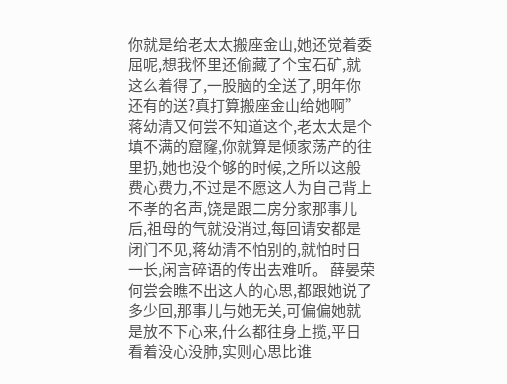你就是给老太太搬座金山,她还觉着委屈呢,想我怀里还偷藏了个宝石矿,就这么着得了,一股脑的全送了,明年你还有的送?真打算搬座金山给她啊” 蒋幼清又何尝不知道这个,老太太是个填不满的窟窿,你就算是倾家荡产的往里扔,她也没个够的时候,之所以这般费心费力,不过是不愿这人为自己背上不孝的名声,饶是跟二房分家那事儿后,祖母的气就没消过,每回请安都是闭门不见,蒋幼清不怕别的,就怕时日一长,闲言碎语的传出去难听。 薛晏荣何尝会瞧不出这人的心思,都跟她说了多少回,那事儿与她无关,可偏偏她就是放不下心来,什么都往身上揽,平日看着没心没肺,实则心思比谁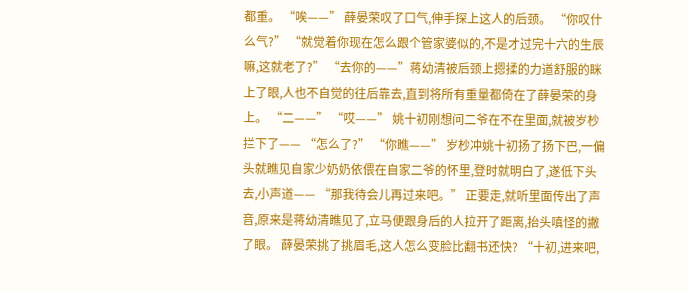都重。 “唉——” 薛晏荣叹了口气,伸手探上这人的后颈。 “你叹什么气?” “就觉着你现在怎么跟个管家婆似的,不是才过完十六的生辰嘛,这就老了?” “去你的——”蒋幼清被后颈上摁揉的力道舒服的眯上了眼,人也不自觉的往后靠去,直到将所有重量都倚在了薛晏荣的身上。 “二——” “哎——” 姚十初刚想问二爷在不在里面,就被岁杪拦下了—— “怎么了?” “你瞧——” 岁杪冲姚十初扬了扬下巴,一偏头就瞧见自家少奶奶依偎在自家二爷的怀里,登时就明白了,遂低下头去,小声道—— “那我待会儿再过来吧。” 正要走,就听里面传出了声音,原来是蒋幼清瞧见了,立马便跟身后的人拉开了距离,抬头嗔怪的撇了眼。 薛晏荣挑了挑眉毛,这人怎么变脸比翻书还快? “十初,进来吧,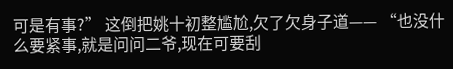可是有事?” 这倒把姚十初整尴尬,欠了欠身子道—— “也没什么要紧事,就是问问二爷,现在可要刮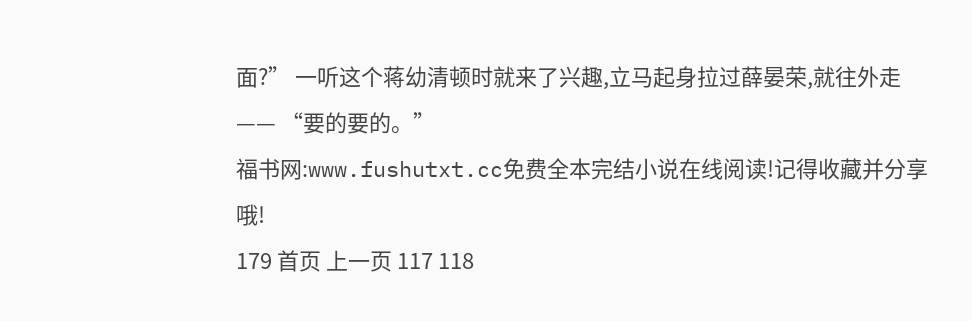面?” 一听这个蒋幼清顿时就来了兴趣,立马起身拉过薛晏荣,就往外走—— “要的要的。”
福书网:www.fushutxt.cc免费全本完结小说在线阅读!记得收藏并分享哦!
179 首页 上一页 117 118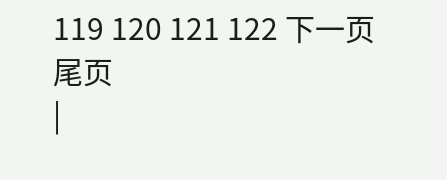119 120 121 122 下一页 尾页
|